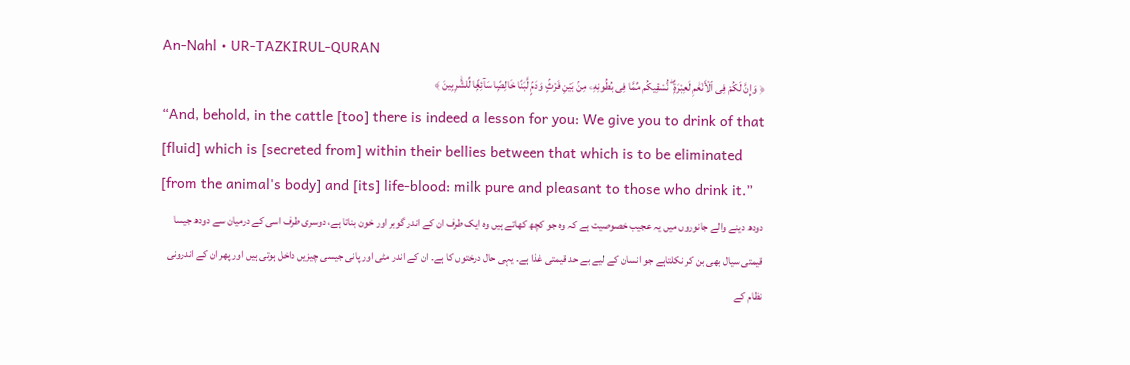An-Nahl • UR-TAZKIRUL-QURAN
﴿ وَإِنَّ لَكُمْ فِى ٱلْأَنْعَٰمِ لَعِبْرَةًۭ ۖ نُّسْقِيكُم مِّمَّا فِى بُطُونِهِۦ مِنۢ بَيْنِ فَرْثٍۢ وَدَمٍۢ لَّبَنًا خَالِصًۭا سَآئِغًۭا لِّلشَّٰرِبِينَ ﴾
“And, behold, in the cattle [too] there is indeed a lesson for you: We give you to drink of that [fluid] which is [secreted from] within their bellies between that which is to be eliminated [from the animal's body] and [its] life-blood: milk pure and pleasant to those who drink it.”
دودھ دینے والے جانوروں میں یہ عجیب خصوصیت ہے کہ وہ جو کچھ کھاتے ہیں وہ ایک طرف ان کے اندر گوبر اور خون بناتا ہے، دوسری طرف اسی کے درمیان سے دودھ جیسا قیمتی سیال بھی بن کر نکلتاہے جو انسان کے لیے بے حد قیمتی غذا ہے۔ یہی حال درختوں کا ہے۔ ان کے اندر مٹی اور پانی جیسی چیزیں داخل ہوتی ہیں اور پھر ان کے اندرونی نظام کے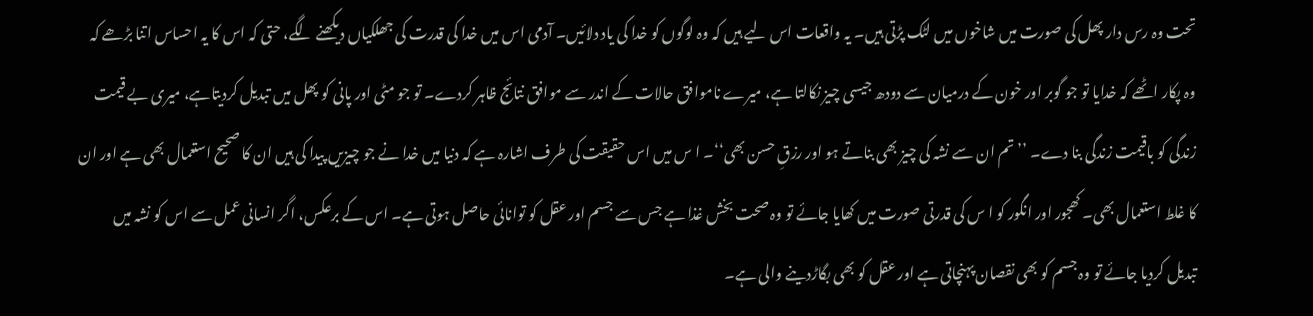تحت وہ رس دار پھل کی صورت میں شاخوں میں لٹک پڑتی ہیں۔ یہ واقعات اس لیے ہیں کہ وہ لوگوں کو خدا کی یاد دلائیں۔ آدمی اس میں خدا کی قدرت کی جھلکیاں دیکھنے لگے، حتی کہ اس کا یہ احساس اتنا بڑھے کہ وہ پکار اٹھے کہ خدایا تو جو گوبر اور خون کے درمیان سے دودھ جیسی چیز نکالتا ہے، میرے ناموافق حالات کے اندر سے موافق نتائج ظاہر کردے۔ تو جو مٹی اور پانی کو پھل میں تبدیل کردیتاہے، میری بے قیمت زندگی کو باقیمت زندگی بنا دے۔ ’’تم ان سے نشہ کی چیز بھی بناتے ہو اور رزقِ حسن بھی‘‘۔ ا س میں اس حقیقت کی طرف اشارہ ہے کہ دنیا میں خدا نے جو چیزیں پیدا کی ہیں ان کا صحیح استعمال بھی ہے اور ان کا غلط استعمال بھی۔ کھجور اور انگور کو ا س کی قدرتی صورت میں کھایا جائے تو وہ صحت بخش غذا ہے جس سے جسم اور عقل کو توانائی حاصل ہوتی ہے۔ اس کے برعکس، اگر انسانی عمل سے اس کو نشہ میں تبدیل کردیا جائے تو وہ جسم کو بھی نقصان پہنچاتی ہے اور عقل کو بھی بگاڑدینے والی ہے۔